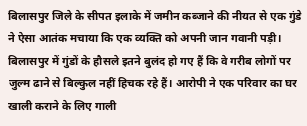बिलासपुर जिले के सीपत इलाके में जमीन कब्जाने की नीयत से एक गुंडे ने ऐसा आतंक मचाया कि एक व्यक्ति को अपनी जान गवानी पड़ी। बिलासपुर में गुंडों के हौसले इतने बुलंद हो गए हैं कि वे गरीब लोगों पर जुल्म ढाने से बिल्कुल नहीं हिचक रहे हैं। आरोपी ने एक परिवार का घर खाली कराने के लिए गाली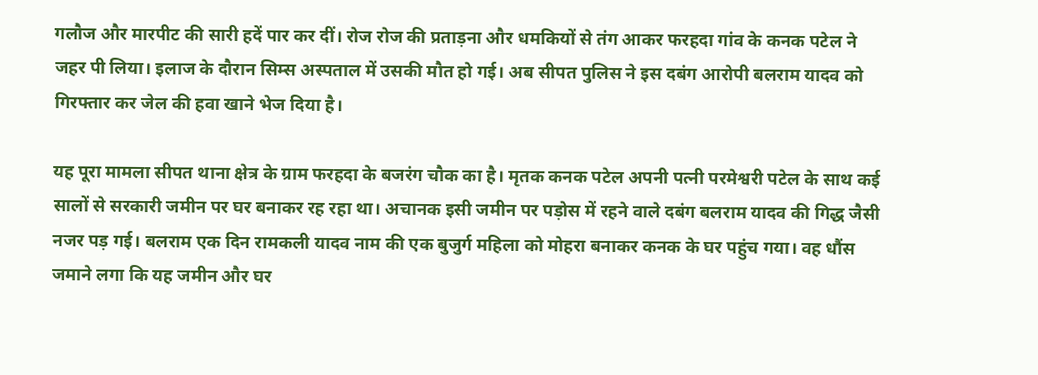गलौज और मारपीट की सारी हदें पार कर दीं। रोज रोज की प्रताड़ना और धमकियों से तंग आकर फरहदा गांव के कनक पटेल ने जहर पी लिया। इलाज के दौरान सिम्स अस्पताल में उसकी मौत हो गई। अब सीपत पुलिस ने इस दबंग आरोपी बलराम यादव को गिरफ्तार कर जेल की हवा खाने भेज दिया है।

यह पूरा मामला सीपत थाना क्षेत्र के ग्राम फरहदा के बजरंग चौक का है। मृतक कनक पटेल अपनी पत्नी परमेश्वरी पटेल के साथ कई सालों से सरकारी जमीन पर घर बनाकर रह रहा था। अचानक इसी जमीन पर पड़ोस में रहने वाले दबंग बलराम यादव की गिद्ध जैसी नजर पड़ गई। बलराम एक दिन रामकली यादव नाम की एक बुजुर्ग महिला को मोहरा बनाकर कनक के घर पहुंच गया। वह धौंस जमाने लगा कि यह जमीन और घर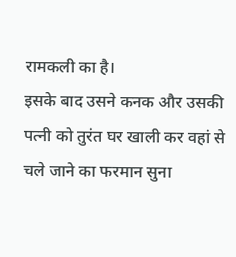रामकली का है।
इसके बाद उसने कनक और उसकी पत्नी को तुरंत घर खाली कर वहां से चले जाने का फरमान सुना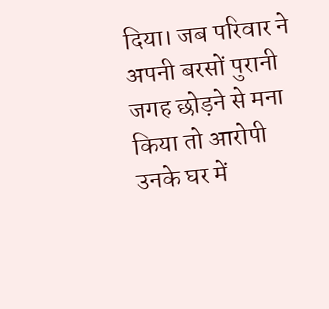दिया। जब परिवार ने अपनी बरसों पुरानी जगह छोड़ने से मना किया तो आरोपी उनके घर में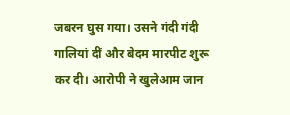जबरन घुस गया। उसने गंदी गंदी गालियां दीं और बेदम मारपीट शुरू कर दी। आरोपी ने खुलेआम जान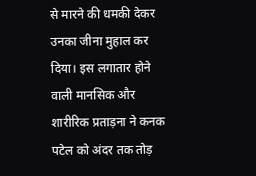से मारने की धमकी देकर उनका जीना मुहाल कर दिया। इस लगातार होने वाली मानसिक और शारीरिक प्रताड़ना ने कनक पटेल को अंदर तक तोड़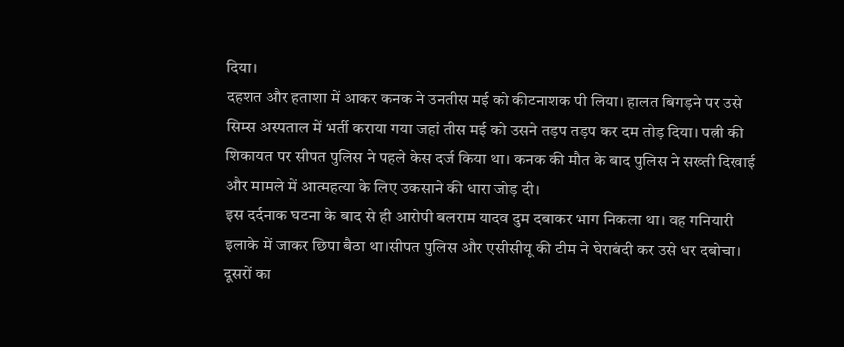दिया।
दहशत और हताशा में आकर कनक ने उनतीस मई को कीटनाशक पी लिया। हालत बिगड़ने पर उसे सिम्स अस्पताल में भर्ती कराया गया जहां तीस मई को उसने तड़प तड़प कर दम तोड़ दिया। पत्नी की शिकायत पर सीपत पुलिस ने पहले केस दर्ज किया था। कनक की मौत के बाद पुलिस ने सख्ती दिखाई और मामले में आत्महत्या के लिए उकसाने की धारा जोड़ दी।
इस दर्दनाक घटना के बाद से ही आरोपी बलराम यादव दुम दबाकर भाग निकला था। वह गनियारी इलाके में जाकर छिपा बैठा था।सीपत पुलिस और एसीसीयू की टीम ने घेराबंदी कर उसे धर दबोचा। दूसरों का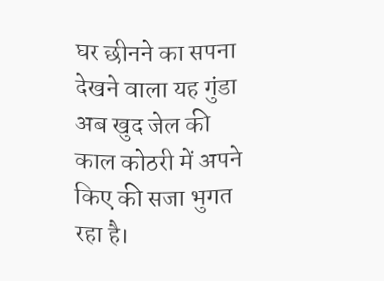घर छीनने का सपना देखने वाला यह गुंडा अब खुद जेल की काल कोठरी में अपने किए की सजा भुगत रहा है।